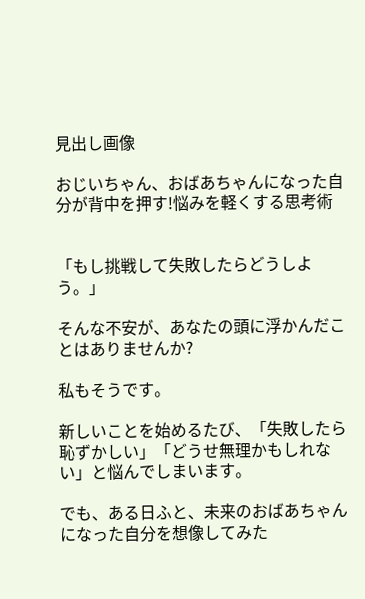見出し画像

おじいちゃん、おばあちゃんになった自分が背中を押す!悩みを軽くする思考術


「もし挑戦して失敗したらどうしよう。」

そんな不安が、あなたの頭に浮かんだことはありませんか?

私もそうです。

新しいことを始めるたび、「失敗したら恥ずかしい」「どうせ無理かもしれない」と悩んでしまいます。

でも、ある日ふと、未来のおばあちゃんになった自分を想像してみた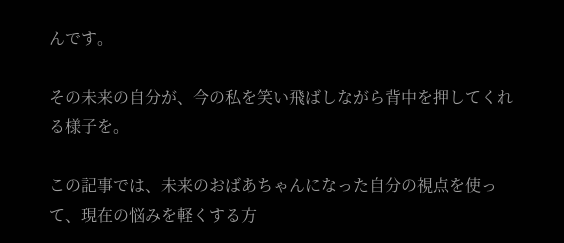んです。

その未来の自分が、今の私を笑い飛ばしながら背中を押してくれる様子を。

この記事では、未来のおばあちゃんになった自分の視点を使って、現在の悩みを軽くする方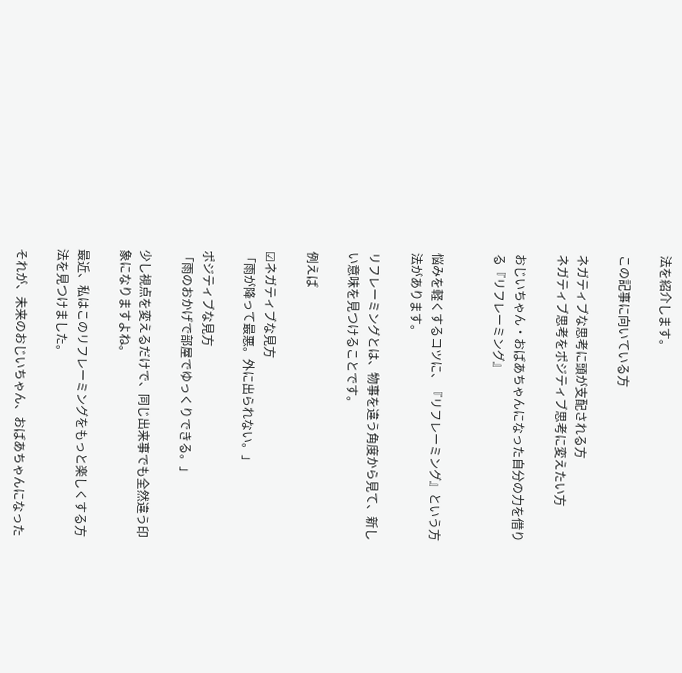法を紹介します。

この記事に向いている方

ネガティブな思考に頭が支配される方
ネガティブ思考をポジティブ思考に変えたい方

おじいちゃん・おばあちゃんになった自分の力を借りる『リフレーミング』


悩みを軽くするコツに、『リフレーミング』という方法があります。

リフレーミングとは、物事を違う角度から見て、新しい意味を見つけることです。

例えば

☑ネガティブな見方
「雨が降って最悪。外に出られない。」

ポジティブな見方
「雨のおかげで部屋でゆっくりできる。」

少し視点を変えるだけで、同じ出来事でも全然違う印象になりますよね。

最近、私はこのリフレーミングをもっと楽しくする方法を見つけました。

それが、未来のおじいちゃん、おばあちゃんになった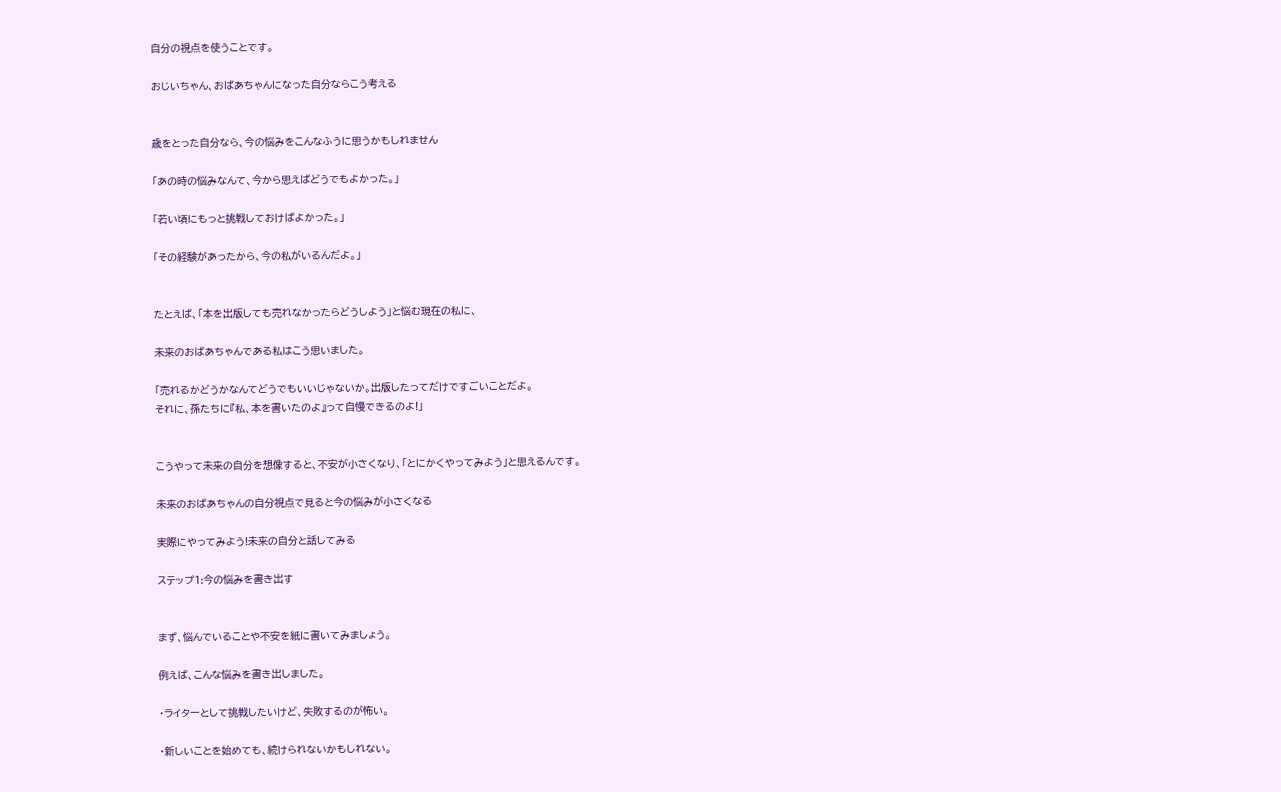自分の視点を使うことです。

おじいちゃん、おばあちゃんになった自分ならこう考える


歳をとった自分なら、今の悩みをこんなふうに思うかもしれません

「あの時の悩みなんて、今から思えばどうでもよかった。」

「若い頃にもっと挑戦しておけばよかった。」

「その経験があったから、今の私がいるんだよ。」


たとえば、「本を出版しても売れなかったらどうしよう」と悩む現在の私に、

未来のおばあちゃんである私はこう思いました。

「売れるかどうかなんてどうでもいいじゃないか。出版したってだけですごいことだよ。
それに、孫たちに『私、本を書いたのよ』って自慢できるのよ!」


こうやって未来の自分を想像すると、不安が小さくなり、「とにかくやってみよう」と思えるんです。

未来のおばあちゃんの自分視点で見ると今の悩みが小さくなる

実際にやってみよう!未来の自分と話してみる

ステップ1:今の悩みを書き出す


まず、悩んでいることや不安を紙に書いてみましょう。

例えば、こんな悩みを書き出しました。

・ライターとして挑戦したいけど、失敗するのが怖い。

・新しいことを始めても、続けられないかもしれない。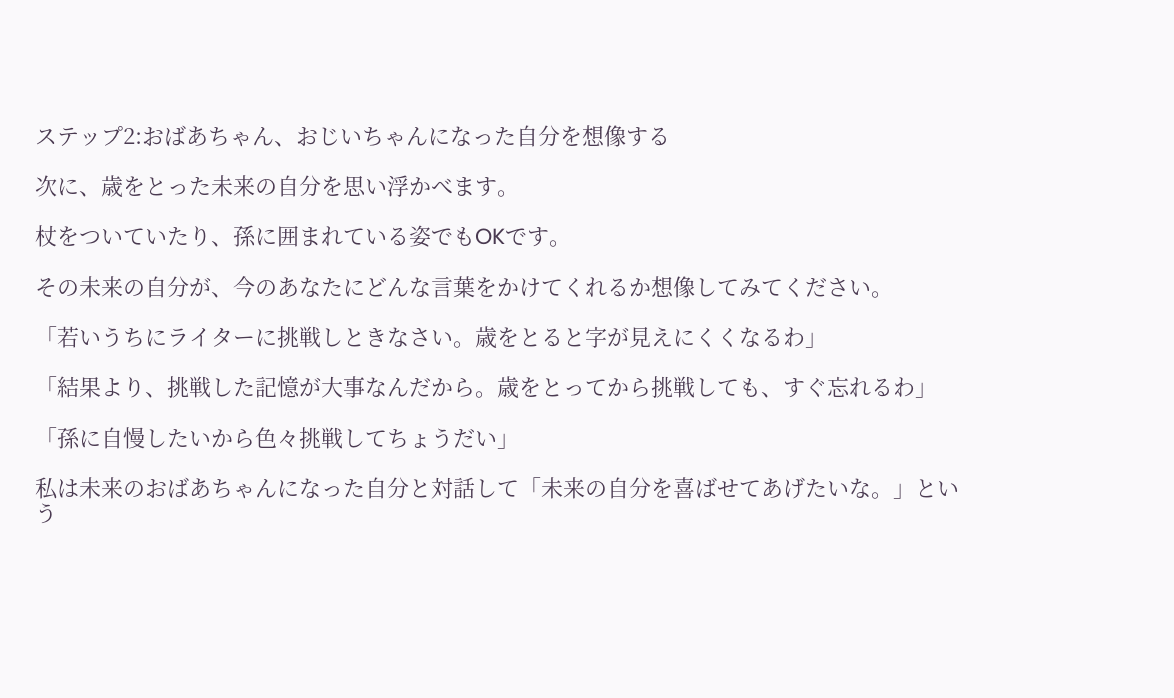ステップ2:おばあちゃん、おじいちゃんになった自分を想像する

次に、歳をとった未来の自分を思い浮かべます。

杖をついていたり、孫に囲まれている姿でもOKです。

その未来の自分が、今のあなたにどんな言葉をかけてくれるか想像してみてください。

「若いうちにライターに挑戦しときなさい。歳をとると字が見えにくくなるわ」

「結果より、挑戦した記憶が大事なんだから。歳をとってから挑戦しても、すぐ忘れるわ」

「孫に自慢したいから色々挑戦してちょうだい」

私は未来のおばあちゃんになった自分と対話して「未来の自分を喜ばせてあげたいな。」という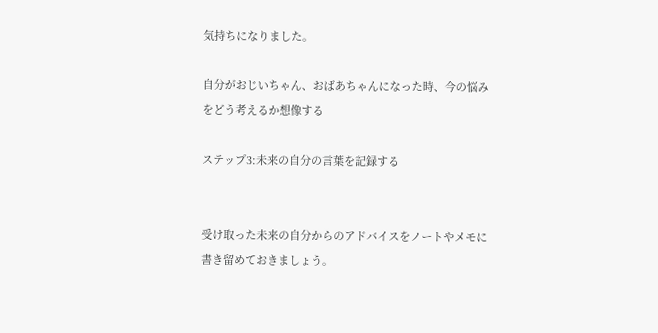気持ちになりました。

自分がおじいちゃん、おばあちゃんになった時、今の悩みをどう考えるか想像する

ステップ3:未来の自分の言葉を記録する


受け取った未来の自分からのアドバイスをノートやメモに書き留めておきましょう。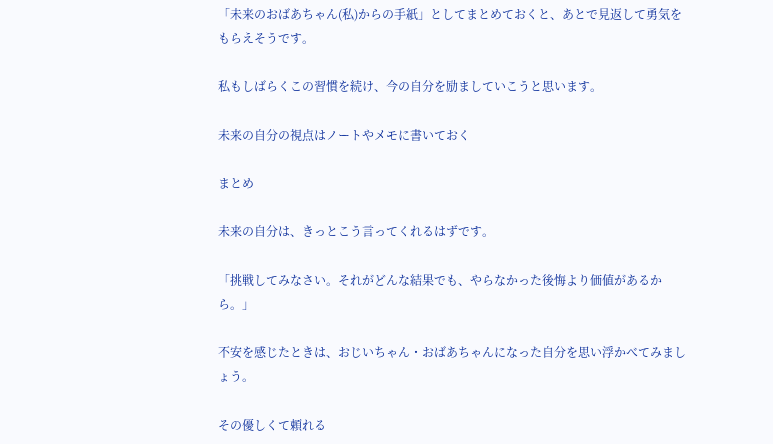「未来のおばあちゃん(私)からの手紙」としてまとめておくと、あとで見返して勇気をもらえそうです。

私もしばらくこの習慣を続け、今の自分を励ましていこうと思います。

未来の自分の視点はノートやメモに書いておく

まとめ

未来の自分は、きっとこう言ってくれるはずです。

「挑戦してみなさい。それがどんな結果でも、やらなかった後悔より価値があるから。」

不安を感じたときは、おじいちゃん・おばあちゃんになった自分を思い浮かべてみましょう。

その優しくて頼れる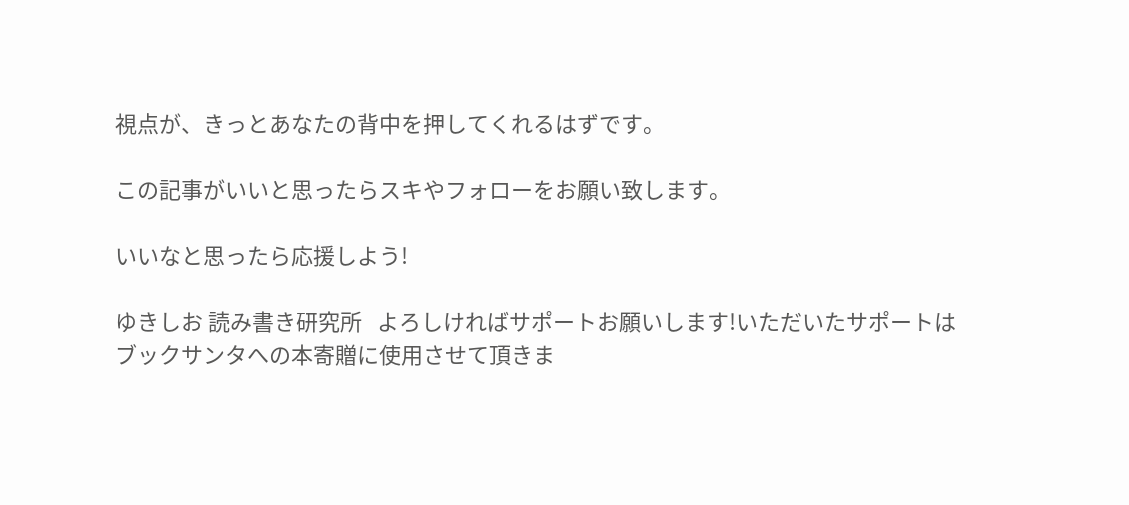視点が、きっとあなたの背中を押してくれるはずです。

この記事がいいと思ったらスキやフォローをお願い致します。

いいなと思ったら応援しよう!

ゆきしお 読み書き研究所   よろしければサポートお願いします!いただいたサポートはブックサンタへの本寄贈に使用させて頂きま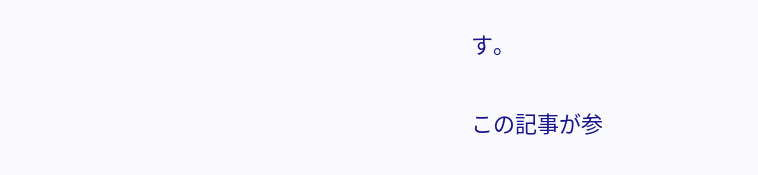す。

この記事が参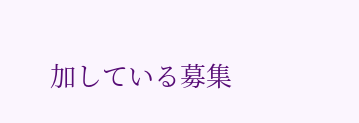加している募集